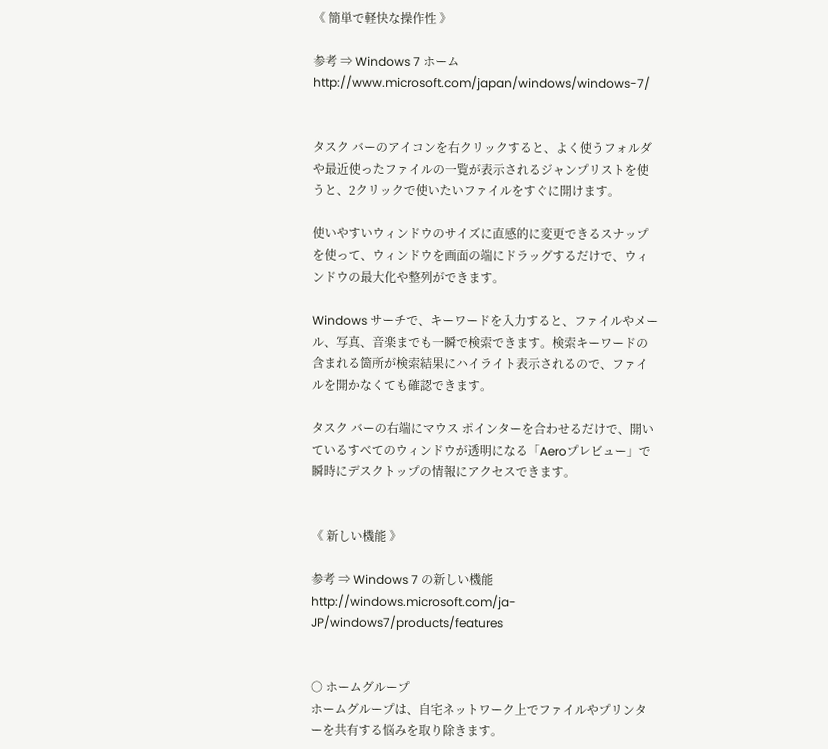《 簡単で軽快な操作性 》

参考 ⇒ Windows 7 ホーム
http://www.microsoft.com/japan/windows/windows-7/


タスク バーのアイコンを右クリックすると、よく使うフォルダや最近使ったファイルの一覧が表示されるジャンプリストを使うと、2クリックで使いたいファイルをすぐに開けます。

使いやすいウィンドウのサイズに直感的に変更できるスナップを使って、ウィンドウを画面の端にドラッグするだけで、ウィンドウの最大化や整列ができます。

Windows サーチで、キーワードを入力すると、ファイルやメール、写真、音楽までも一瞬で検索できます。検索キーワードの含まれる箇所が検索結果にハイライト表示されるので、ファイルを開かなくても確認できます。

タスク バーの右端にマウス ポインターを合わせるだけで、開いているすべてのウィンドウが透明になる「Aeroプレビュー」で瞬時にデスクトップの情報にアクセスできます。


《 新しい機能 》

参考 ⇒ Windows 7 の新しい機能
http://windows.microsoft.com/ja-JP/windows7/products/features


○ ホームグループ
ホームグループは、自宅ネットワーク上でファイルやプリンターを共有する悩みを取り除きます。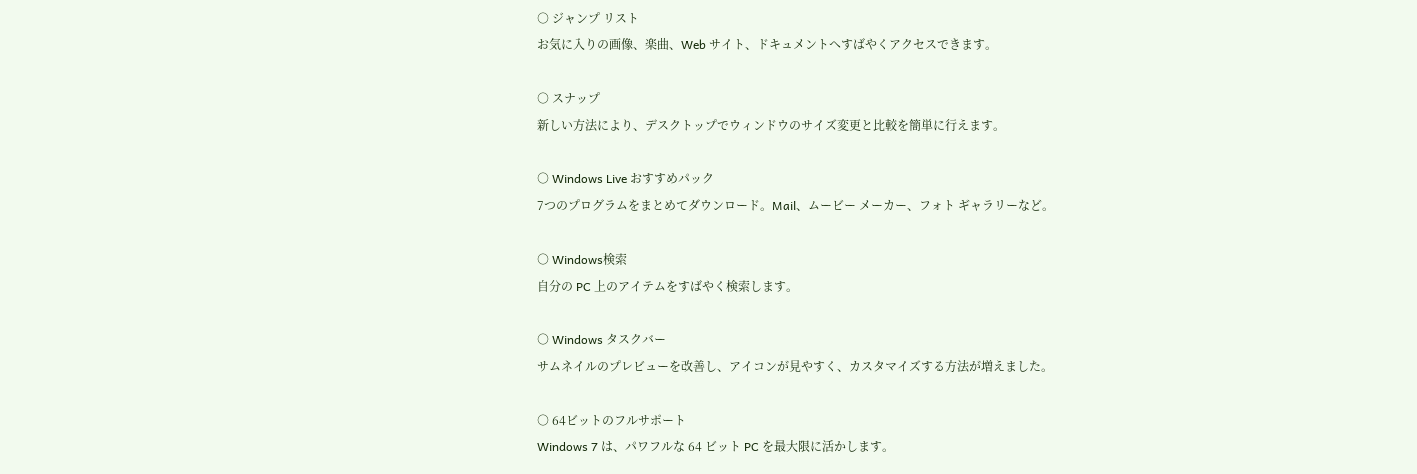○ ジャンプ リスト
お気に入りの画像、楽曲、Web サイト、ドキュメントへすばやくアクセスできます。

○ スナップ
新しい方法により、デスクトップでウィンドウのサイズ変更と比較を簡単に行えます。

○ Windows Live おすすめパック
7つのプログラムをまとめてダウンロード。Mail、ムービー メーカー、フォト ギャラリーなど。

○ Windows検索
自分の PC 上のアイテムをすばやく検索します。

○ Windows タスクバー
サムネイルのプレビューを改善し、アイコンが見やすく、カスタマイズする方法が増えました。

○ 64ビットのフルサポート
Windows 7 は、パワフルな 64 ビット PC を最大限に活かします。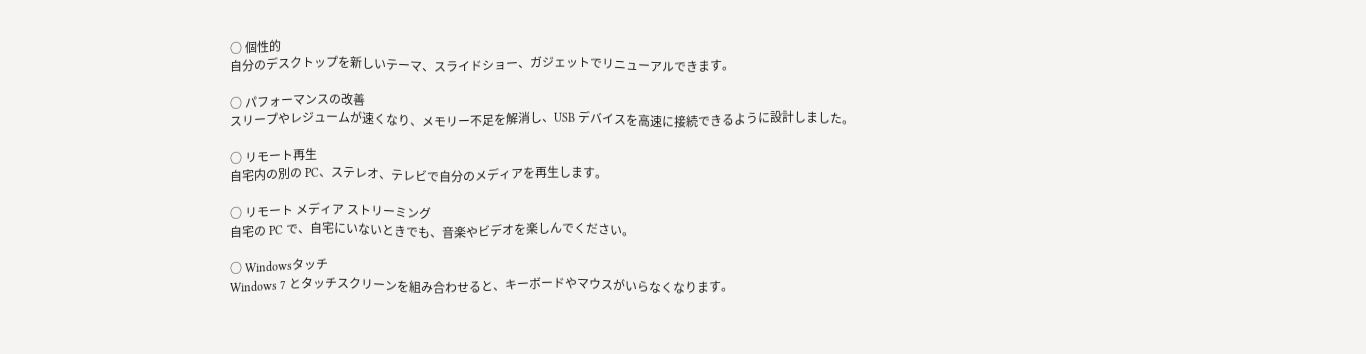○ 個性的
自分のデスクトップを新しいテーマ、スライドショー、ガジェットでリニューアルできます。

○ パフォーマンスの改善
スリープやレジュームが速くなり、メモリー不足を解消し、USB デバイスを高速に接続できるように設計しました。

○ リモート再生
自宅内の別の PC、ステレオ、テレビで自分のメディアを再生します。

○ リモート メディア ストリーミング
自宅の PC で、自宅にいないときでも、音楽やビデオを楽しんでください。

○ Windowsタッチ
Windows 7 とタッチスクリーンを組み合わせると、キーボードやマウスがいらなくなります。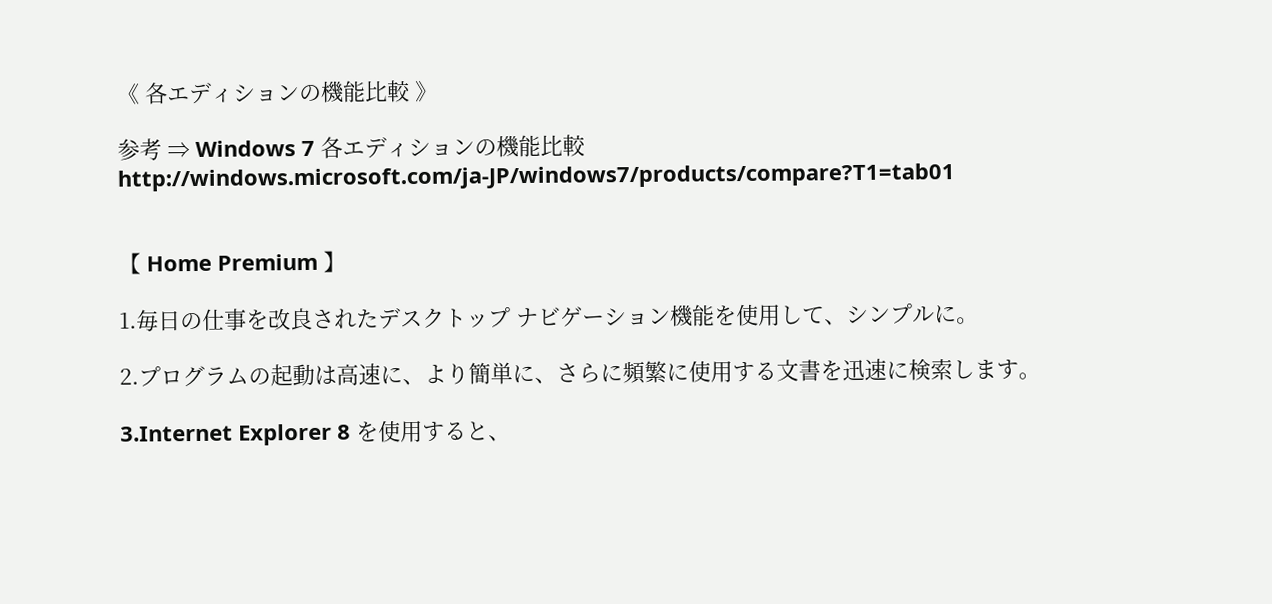《 各エディションの機能比較 》

参考 ⇒ Windows 7 各エディションの機能比較
http://windows.microsoft.com/ja-JP/windows7/products/compare?T1=tab01


【 Home Premium 】

1.毎日の仕事を改良されたデスクトップ ナビゲーション機能を使用して、シンプルに。

2.プログラムの起動は高速に、より簡単に、さらに頻繁に使用する文書を迅速に検索します。

3.Internet Explorer 8 を使用すると、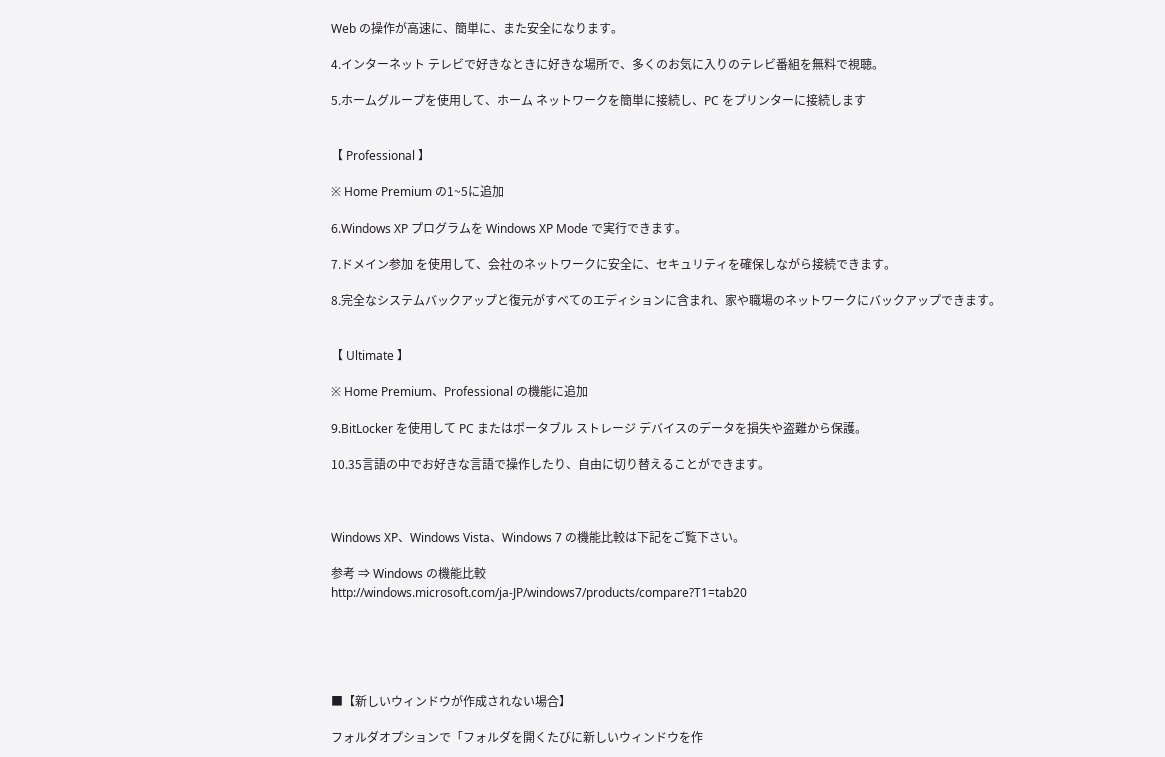Web の操作が高速に、簡単に、また安全になります。

4.インターネット テレビで好きなときに好きな場所で、多くのお気に入りのテレビ番組を無料で視聴。

5.ホームグループを使用して、ホーム ネットワークを簡単に接続し、PC をプリンターに接続します


【 Professional 】

※ Home Premium の1~5に追加

6.Windows XP プログラムを Windows XP Mode で実行できます。

7.ドメイン参加 を使用して、会社のネットワークに安全に、セキュリティを確保しながら接続できます。

8.完全なシステムバックアップと復元がすべてのエディションに含まれ、家や職場のネットワークにバックアップできます。


【 Ultimate 】

※ Home Premium、Professional の機能に追加

9.BitLocker を使用して PC またはポータブル ストレージ デバイスのデータを損失や盗難から保護。

10.35言語の中でお好きな言語で操作したり、自由に切り替えることができます。



Windows XP、Windows Vista、Windows 7 の機能比較は下記をご覧下さい。

参考 ⇒ Windows の機能比較
http://windows.microsoft.com/ja-JP/windows7/products/compare?T1=tab20





■【新しいウィンドウが作成されない場合】

フォルダオプションで「フォルダを開くたびに新しいウィンドウを作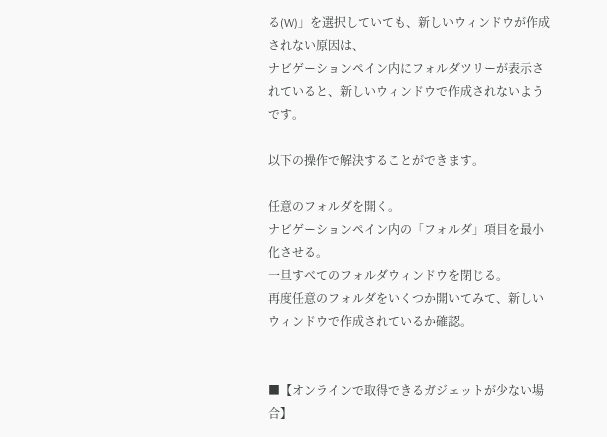る(W)」を選択していても、新しいウィンドウが作成されない原因は、
ナビゲーションペイン内にフォルダツリーが表示されていると、新しいウィンドウで作成されないようです。

以下の操作で解決することができます。

任意のフォルダを開く。
ナビゲーションペイン内の「フォルダ」項目を最小化させる。
一旦すべてのフォルダウィンドウを閉じる。
再度任意のフォルダをいくつか開いてみて、新しいウィンドウで作成されているか確認。


■【オンラインで取得できるガジェットが少ない場合】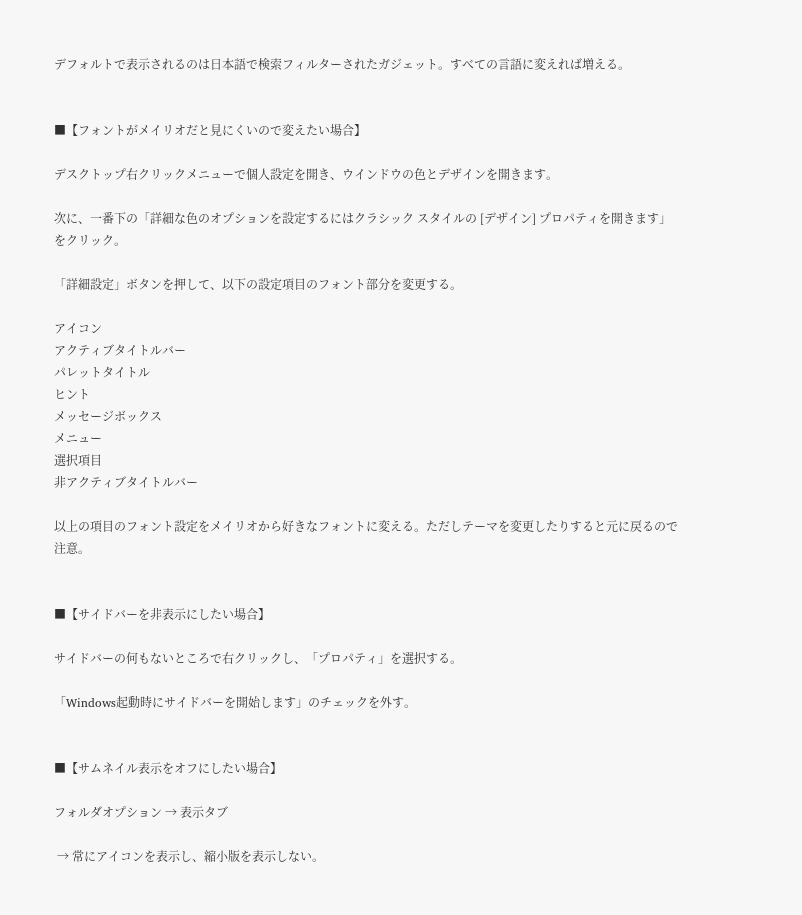デフォルトで表示されるのは日本語で検索フィルターされたガジェット。すべての言語に変えれば増える。


■【フォントがメイリオだと見にくいので変えたい場合】

デスクトップ右クリックメニューで個人設定を開き、ウインドウの色とデザインを開きます。

次に、一番下の「詳細な色のオプションを設定するにはクラシック スタイルの [デザイン] プロパティを開きます」をクリック。

「詳細設定」ボタンを押して、以下の設定項目のフォント部分を変更する。

アイコン
アクティブタイトルバー
パレットタイトル
ヒント
メッセージボックス
メニュー
選択項目
非アクティブタイトルバー

以上の項目のフォント設定をメイリオから好きなフォントに変える。ただしテーマを変更したりすると元に戻るので注意。


■【サイドバーを非表示にしたい場合】

サイドバーの何もないところで右クリックし、「プロパティ」を選択する。

「Windows起動時にサイドバーを開始します」のチェックを外す。


■【サムネイル表示をオフにしたい場合】

フォルダオプション → 表示タブ

 → 常にアイコンを表示し、縮小版を表示しない。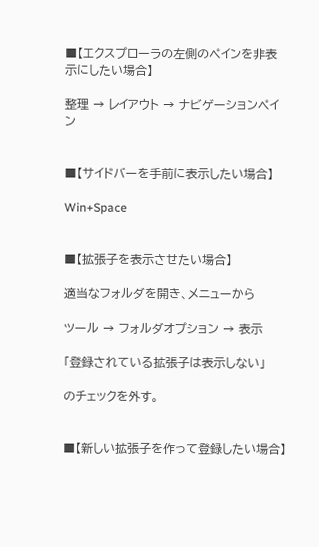■【エクスプローラの左側のペインを非表示にしたい場合】

整理 → レイアウト → ナビゲーションペイン


■【サイドバーを手前に表示したい場合】

Win+Space


■【拡張子を表示させたい場合】

適当なフォルダを開き、メニューから

ツール → フォルダオプション → 表示

「登録されている拡張子は表示しない」

のチェックを外す。


■【新しい拡張子を作って登録したい場合】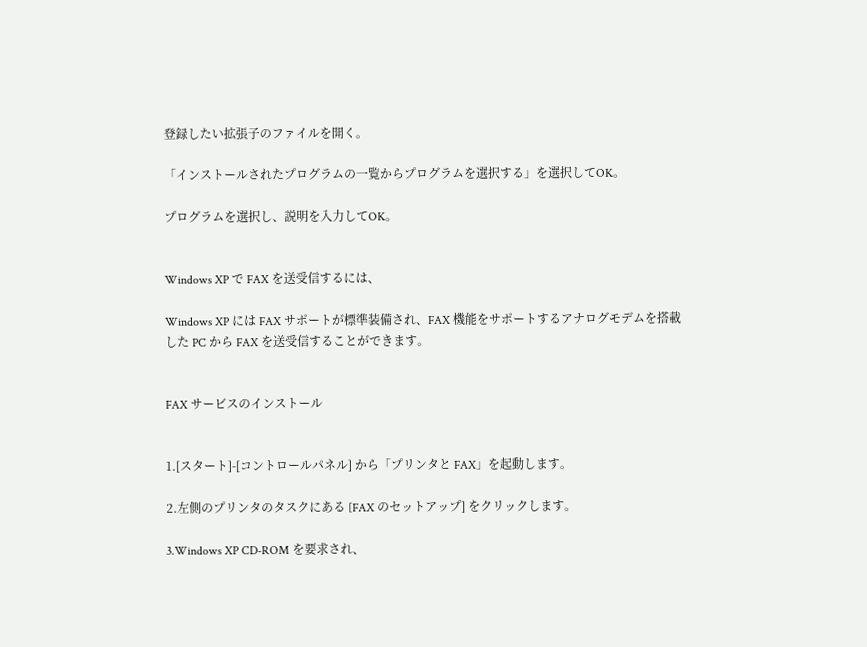登録したい拡張子のファイルを開く。

「インストールされたプログラムの一覧からプログラムを選択する」を選択してOK。

プログラムを選択し、説明を入力してOK。


Windows XP で FAX を送受信するには、

Windows XP には FAX サポートが標準装備され、FAX 機能をサポートするアナログモデムを搭載した PC から FAX を送受信することができます。


FAX サービスのインストール


1.[スタート]-[コントロールパネル] から「プリンタと FAX」を起動します。

2.左側のプリンタのタスクにある [FAX のセットアップ] をクリックします。

3.Windows XP CD-ROM を要求され、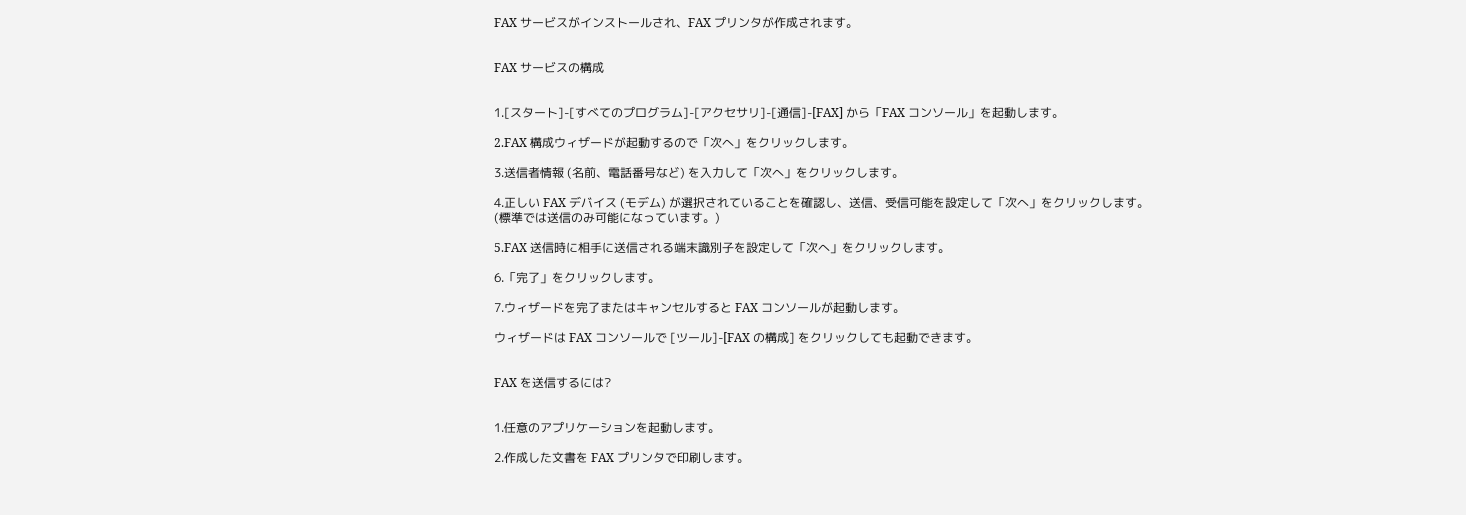FAX サービスがインストールされ、FAX プリンタが作成されます。


FAX サービスの構成


1.[スタート]-[すべてのプログラム]-[アクセサリ]-[通信]-[FAX] から「FAX コンソール」を起動します。

2.FAX 構成ウィザードが起動するので「次へ」をクリックします。

3.送信者情報 (名前、電話番号など) を入力して「次へ」をクリックします。

4.正しい FAX デバイス (モデム) が選択されていることを確認し、送信、受信可能を設定して「次へ」をクリックします。
(標準では送信のみ可能になっています。)

5.FAX 送信時に相手に送信される端末識別子を設定して「次へ」をクリックします。

6.「完了」をクリックします。

7.ウィザードを完了またはキャンセルすると FAX コンソールが起動します。

ウィザードは FAX コンソールで [ツール]-[FAX の構成] をクリックしても起動できます。


FAX を送信するには?


1.任意のアプリケーションを起動します。

2.作成した文書を FAX プリンタで印刷します。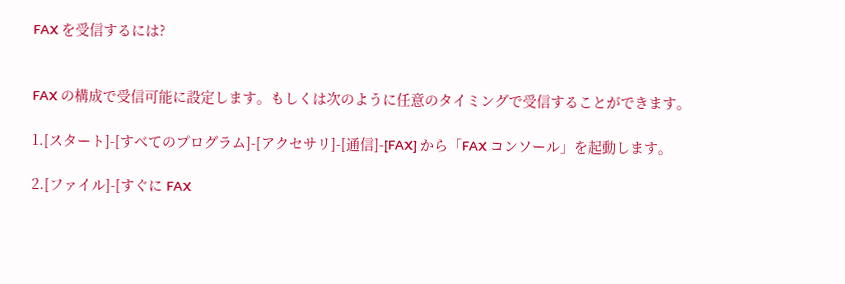FAX を受信するには?


FAX の構成で受信可能に設定します。もしくは次のように任意のタイミングで受信することができます。

1.[スタート]-[すべてのプログラム]-[アクセサリ]-[通信]-[FAX] から「FAX コンソール」を起動します。

2.[ファイル]-[すぐに FAX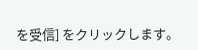を受信] をクリックします。